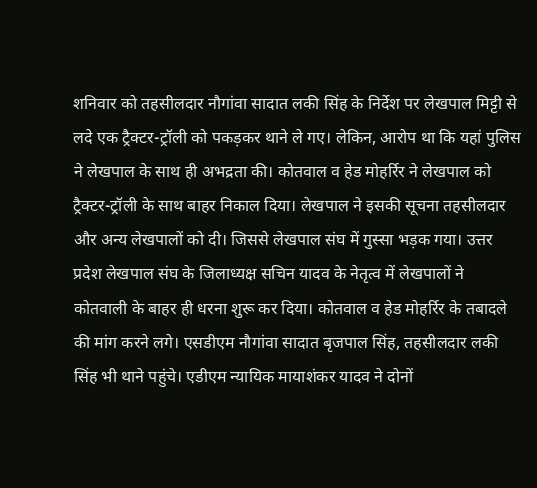शनिवार को तहसीलदार नौगांवा सादात लकी सिंह के निर्देश पर लेखपाल मिट्टी से लदे एक ट्रैक्टर-ट्रॉली को पकड़कर थाने ले गए। लेकिन, आरोप था कि यहां पुलिस ने लेखपाल के साथ ही अभद्रता की। कोतवाल व हेड मोहर्रिर ने लेखपाल को ट्रैक्टर-ट्रॉली के साथ बाहर निकाल दिया। लेखपाल ने इसकी सूचना तहसीलदार और अन्य लेखपालों को दी। जिससे लेखपाल संघ में गुस्सा भड़क गया। उत्तर प्रदेश लेखपाल संघ के जिलाध्यक्ष सचिन यादव के नेतृत्व में लेखपालों ने कोतवाली के बाहर ही धरना शुरू कर दिया। कोतवाल व हेड मोहर्रिर के तबादले की मांग करने लगे। एसडीएम नौगांवा सादात बृजपाल सिंह, तहसीलदार लकी सिंह भी थाने पहुंचे। एडीएम न्यायिक मायाशंकर यादव ने दोनों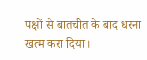पक्षों से बातचीत के बाद धरना खत्म करा दिया।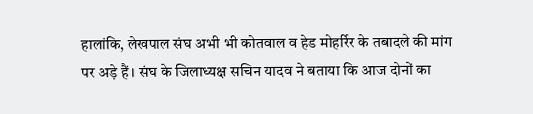हालांकि, लेखपाल संघ अभी भी कोतवाल व हेड मोहर्रिर के तबादले की मांग पर अड़े हैं। संघ के जिलाध्यक्ष सचिन यादव ने बताया कि आज दोनों का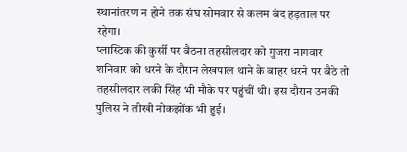स्थानांतरण न होने तक संघ सोमवार से कलम बंद हड़ताल पर रहेगा।
प्लास्टिक की कुर्सी पर बैठना तहसीलदार को गुजरा नागवार
शनिवार को धरने के दौरान लेखपाल थाने के बाहर धरने पर बैठे तो तहसीलदार लकी सिंह भी मौके पर पहुंचीं थी। इस दौरान उनकी पुलिस ने तीखी नोकझोंक भी हुई।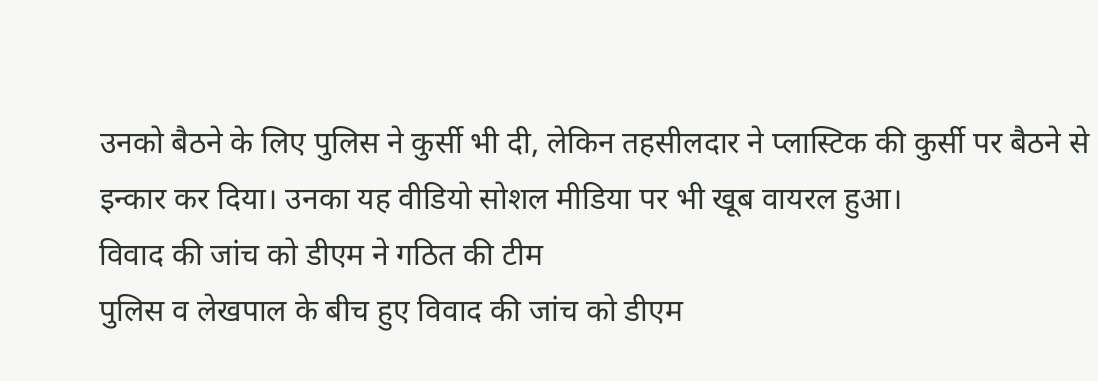उनको बैठने के लिए पुलिस ने कुर्सी भी दी, लेकिन तहसीलदार ने प्लास्टिक की कुर्सी पर बैठने से इन्कार कर दिया। उनका यह वीडियो सोशल मीडिया पर भी खूब वायरल हुआ।
विवाद की जांच को डीएम ने गठित की टीम
पुलिस व लेखपाल के बीच हुए विवाद की जांच को डीएम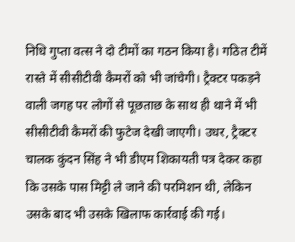निधि गुप्ता वत्स ने दो टीमों का गठन किया है। गठित टीमें रास्ते में सीसीटीवी कैमरों को भी जांचेगी। ट्रैक्टर पकड़ने वाली जगह पर लोगों से पूछताछ के साथ ही थाने में भी सीसीटीवी कैमरों की फुटेज देखी जाएगी। उधर, ट्रैक्टर चालक कुंदन सिंह ने भी डीएम शिकायती पत्र देकर कहा कि उसके पास मिट्टी ले जाने की परमिशन थी, लेकिन उसके बाद भी उसके खिलाफ कार्रवाई की गई।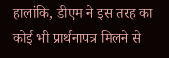हालांकि, डीएम ने इस तरह का कोई भी प्रार्थनापत्र मिलने से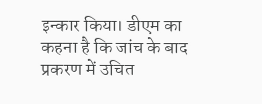इन्कार किया। डीएम का कहना है कि जांच के बाद प्रकरण में उचित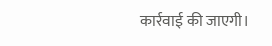कार्रवाई की जाएगी।